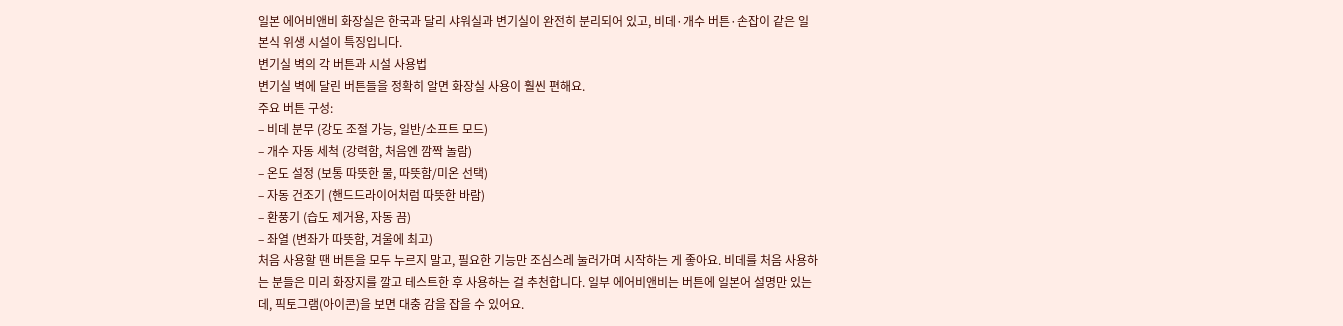일본 에어비앤비 화장실은 한국과 달리 샤워실과 변기실이 완전히 분리되어 있고, 비데·개수 버튼·손잡이 같은 일본식 위생 시설이 특징입니다.
변기실 벽의 각 버튼과 시설 사용법
변기실 벽에 달린 버튼들을 정확히 알면 화장실 사용이 훨씬 편해요.
주요 버튼 구성:
– 비데 분무 (강도 조절 가능, 일반/소프트 모드)
– 개수 자동 세척 (강력함, 처음엔 깜짝 놀람)
– 온도 설정 (보통 따뜻한 물, 따뜻함/미온 선택)
– 자동 건조기 (핸드드라이어처럼 따뜻한 바람)
– 환풍기 (습도 제거용, 자동 끔)
– 좌열 (변좌가 따뜻함, 겨울에 최고)
처음 사용할 땐 버튼을 모두 누르지 말고, 필요한 기능만 조심스레 눌러가며 시작하는 게 좋아요. 비데를 처음 사용하는 분들은 미리 화장지를 깔고 테스트한 후 사용하는 걸 추천합니다. 일부 에어비앤비는 버튼에 일본어 설명만 있는데, 픽토그램(아이콘)을 보면 대충 감을 잡을 수 있어요.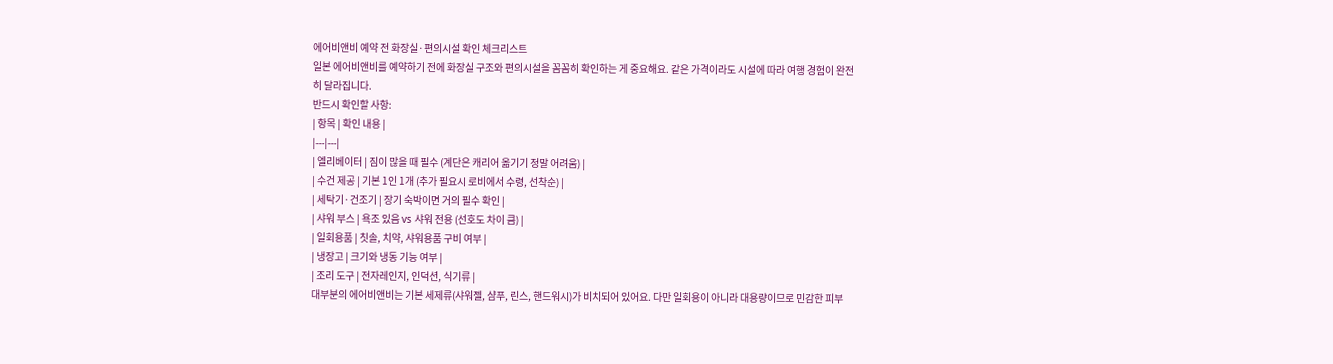에어비앤비 예약 전 화장실·편의시설 확인 체크리스트
일본 에어비앤비를 예약하기 전에 화장실 구조와 편의시설을 꼼꼼히 확인하는 게 중요해요. 같은 가격이라도 시설에 따라 여행 경험이 완전히 달라집니다.
반드시 확인할 사항:
| 항목 | 확인 내용 |
|---|---|
| 엘리베이터 | 짐이 많을 때 필수 (계단은 캐리어 옮기기 정말 어려움) |
| 수건 제공 | 기본 1인 1개 (추가 필요시 로비에서 수령, 선착순) |
| 세탁기·건조기 | 장기 숙박이면 거의 필수 확인 |
| 샤워 부스 | 욕조 있음 vs 샤워 전용 (선호도 차이 큼) |
| 일회용품 | 칫솔, 치약, 샤워용품 구비 여부 |
| 냉장고 | 크기와 냉동 기능 여부 |
| 조리 도구 | 전자레인지, 인덕션, 식기류 |
대부분의 에어비앤비는 기본 세제류(샤워젤, 샴푸, 린스, 핸드워시)가 비치되어 있어요. 다만 일회용이 아니라 대용량이므로 민감한 피부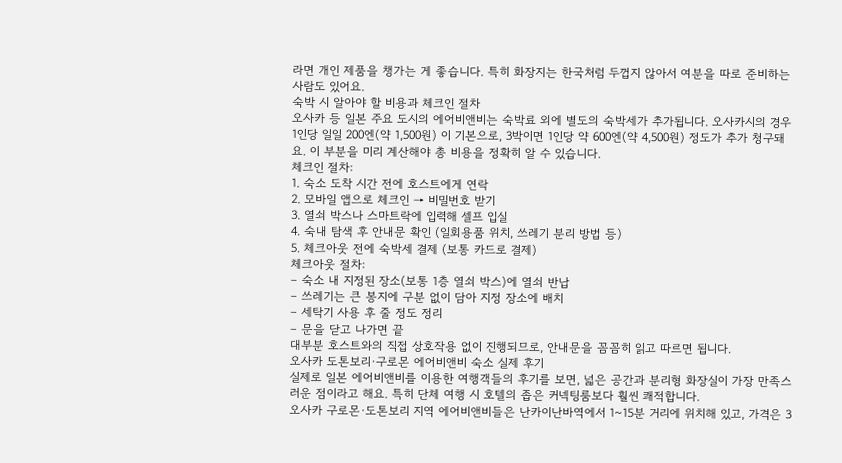라면 개인 제품을 챙가는 게 좋습니다. 특히 화장지는 한국처럼 두껍지 않아서 여분을 따로 준비하는 사람도 있어요.
숙박 시 알아야 할 비용과 체크인 절차
오사카 등 일본 주요 도시의 에어비앤비는 숙박료 외에 별도의 숙박세가 추가됩니다. 오사카시의 경우 1인당 일일 200엔(약 1,500원) 이 기본으로, 3박이면 1인당 약 600엔(약 4,500원) 정도가 추가 청구돼요. 이 부분을 미리 계산해야 총 비용을 정확히 알 수 있습니다.
체크인 절차:
1. 숙소 도착 시간 전에 호스트에게 연락
2. 모바일 앱으로 체크인 → 비밀번호 받기
3. 열쇠 박스나 스마트락에 입력해 셀프 입실
4. 숙내 탐색 후 안내문 확인 (일회용품 위치, 쓰레기 분리 방법 등)
5. 체크아웃 전에 숙박세 결제 (보통 카드로 결제)
체크아웃 절차:
– 숙소 내 지정된 장소(보통 1층 열쇠 박스)에 열쇠 반납
– 쓰레기는 큰 봉지에 구분 없이 담아 지정 장소에 배치
– 세탁기 사용 후 줄 정도 정리
– 문을 닫고 나가면 끝
대부분 호스트와의 직접 상호작용 없이 진행되므로, 안내문을 꼼꼼히 읽고 따르면 됩니다.
오사카 도톤보리·구로몬 에어비앤비 숙소 실제 후기
실제로 일본 에어비앤비를 이용한 여행객들의 후기를 보면, 넓은 공간과 분리형 화장실이 가장 만족스러운 점이라고 해요. 특히 단체 여행 시 호텔의 좁은 커넥팅룸보다 훨씬 쾌적합니다.
오사카 구로몬·도톤보리 지역 에어비앤비들은 난카이난바역에서 1~15분 거리에 위치해 있고, 가격은 3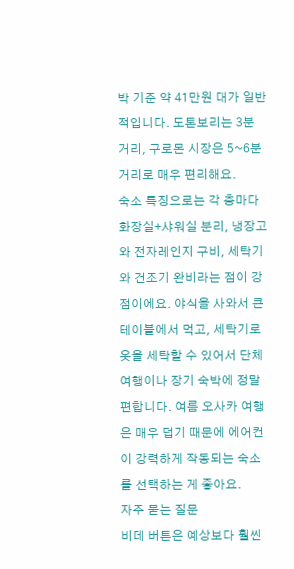박 기준 약 41만원 대가 일반적입니다. 도톤보리는 3분 거리, 구로몬 시장은 5~6분 거리로 매우 편리해요.
숙소 특징으로는 각 층마다 화장실+샤워실 분리, 냉장고와 전자레인지 구비, 세탁기와 건조기 완비라는 점이 강점이에요. 야식을 사와서 큰 테이블에서 먹고, 세탁기로 옷을 세탁할 수 있어서 단체 여행이나 장기 숙박에 정말 편합니다. 여름 오사카 여행은 매우 덥기 때문에 에어컨이 강력하게 작동되는 숙소를 선택하는 게 좋아요.
자주 묻는 질문
비데 버튼은 예상보다 훨씬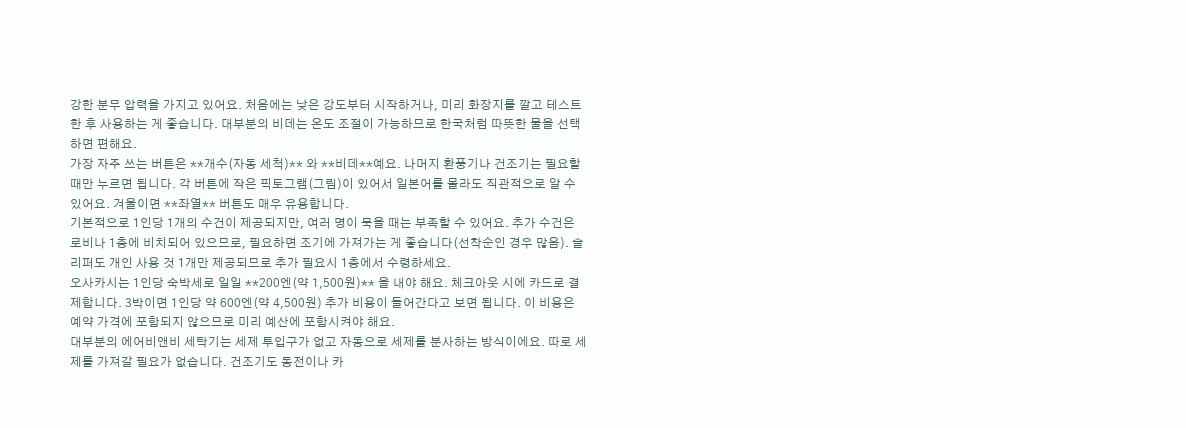강한 분무 압력을 가지고 있어요. 처음에는 낮은 강도부터 시작하거나, 미리 화장지를 깔고 테스트한 후 사용하는 게 좋습니다. 대부분의 비데는 온도 조절이 가능하므로 한국처럼 따뜻한 물을 선택하면 편해요.
가장 자주 쓰는 버튼은 **개수(자동 세척)** 와 **비데**예요. 나머지 환풍기나 건조기는 필요할 때만 누르면 됩니다. 각 버튼에 작은 픽토그램(그림)이 있어서 일본어를 몰라도 직관적으로 알 수 있어요. 겨울이면 **좌열** 버튼도 매우 유용합니다.
기본적으로 1인당 1개의 수건이 제공되지만, 여러 명이 묵을 때는 부족할 수 있어요. 추가 수건은 로비나 1층에 비치되어 있으므로, 필요하면 조기에 가져가는 게 좋습니다(선착순인 경우 많음). 슬리퍼도 개인 사용 것 1개만 제공되므로 추가 필요시 1층에서 수령하세요.
오사카시는 1인당 숙박세로 일일 **200엔(약 1,500원)** 을 내야 해요. 체크아웃 시에 카드로 결제합니다. 3박이면 1인당 약 600엔(약 4,500원) 추가 비용이 들어간다고 보면 됩니다. 이 비용은 예약 가격에 포함되지 않으므로 미리 예산에 포함시켜야 해요.
대부분의 에어비앤비 세탁기는 세제 투입구가 없고 자동으로 세제를 분사하는 방식이에요. 따로 세제를 가져갈 필요가 없습니다. 건조기도 동전이나 카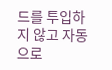드를 투입하지 않고 자동으로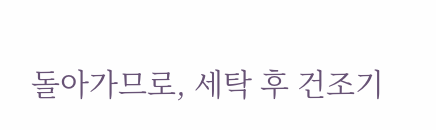돌아가므로, 세탁 후 건조기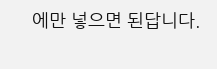에만 넣으면 된답니다.